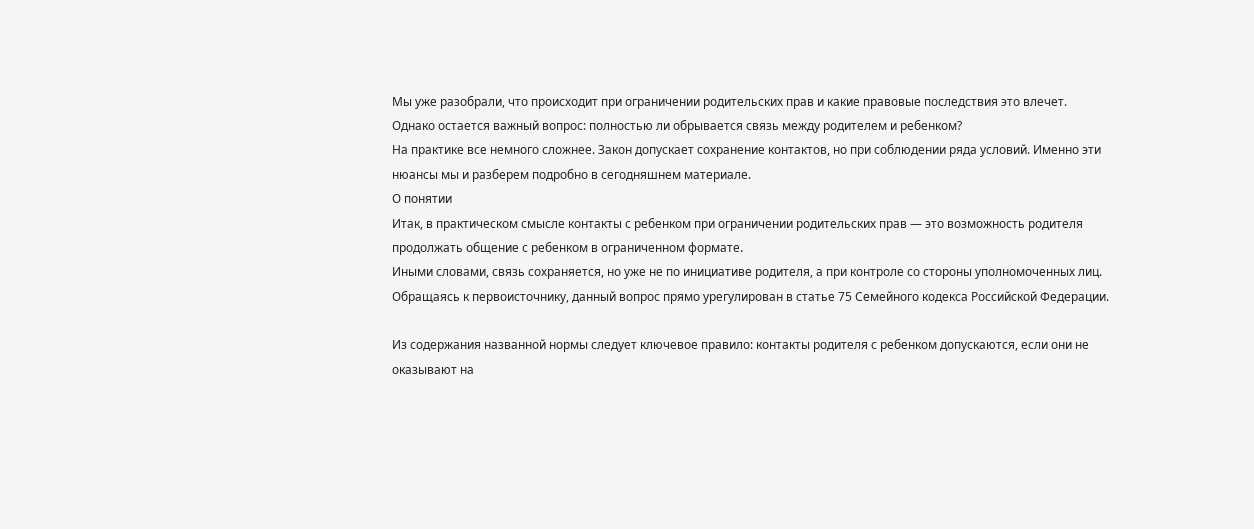Мы уже разобрали, что происходит при ограничении родительских прав и какие правовые последствия это влечет.
Однако остается важный вопрос: полностью ли обрывается связь между родителем и ребенком?
На практике все немного сложнее. Закон допускает сохранение контактов, но при соблюдении ряда условий. Именно эти нюансы мы и разберем подробно в сегодняшнем материале.
О понятии
Итак, в практическом смысле контакты с ребенком при ограничении родительских прав — это возможность родителя продолжать общение с ребенком в ограниченном формате.
Иными словами, связь сохраняется, но уже не по инициативе родителя, а при контроле со стороны уполномоченных лиц.
Обращаясь к первоисточнику, данный вопрос прямо урегулирован в статье 75 Семейного кодекса Российской Федерации.

Из содержания названной нормы следует ключевое правило: контакты родителя с ребенком допускаются, если они не оказывают на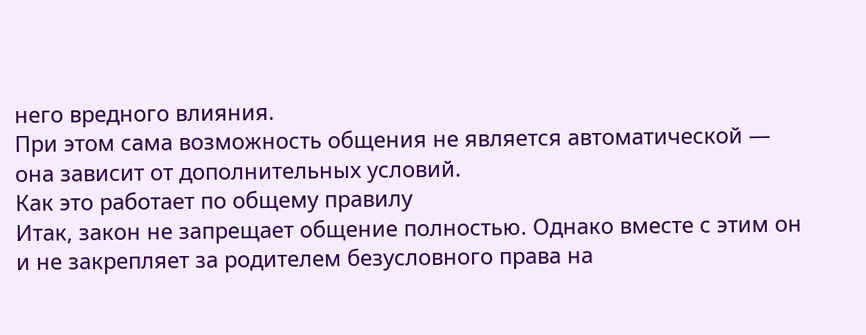него вредного влияния.
При этом сама возможность общения не является автоматической — она зависит от дополнительных условий.
Как это работает по общему правилу
Итак, закон не запрещает общение полностью. Однако вместе с этим он и не закрепляет за родителем безусловного права на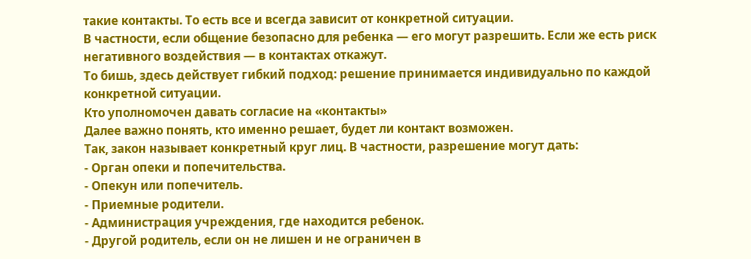такие контакты. То есть все и всегда зависит от конкретной ситуации.
В частности, если общение безопасно для ребенка — его могут разрешить. Если же есть риск негативного воздействия — в контактах откажут.
То бишь, здесь действует гибкий подход: решение принимается индивидуально по каждой конкретной ситуации.
Кто уполномочен давать согласие на «контакты»
Далее важно понять, кто именно решает, будет ли контакт возможен.
Так, закон называет конкретный круг лиц. В частности, разрешение могут дать:
- Орган опеки и попечительства.
- Опекун или попечитель.
- Приемные родители.
- Администрация учреждения, где находится ребенок.
- Другой родитель, если он не лишен и не ограничен в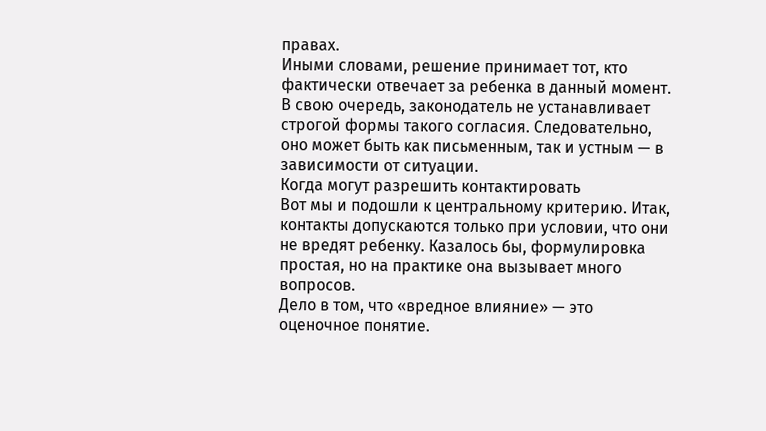правах.
Иными словами, решение принимает тот, кто фактически отвечает за ребенка в данный момент.
В свою очередь, законодатель не устанавливает строгой формы такого согласия. Следовательно, оно может быть как письменным, так и устным — в зависимости от ситуации.
Когда могут разрешить контактировать
Вот мы и подошли к центральному критерию. Итак, контакты допускаются только при условии, что они не вредят ребенку. Казалось бы, формулировка простая, но на практике она вызывает много вопросов.
Дело в том, что «вредное влияние» — это оценочное понятие.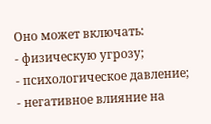Оно может включать:
- физическую угрозу;
- психологическое давление;
- негативное влияние на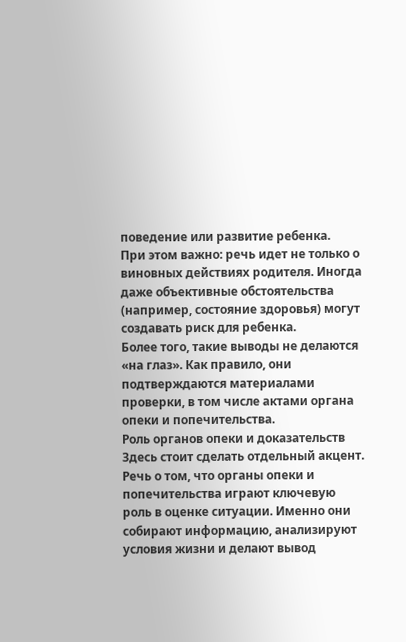поведение или развитие ребенка.
При этом важно: речь идет не только о виновных действиях родителя. Иногда даже объективные обстоятельства (например, состояние здоровья) могут создавать риск для ребенка.
Более того, такие выводы не делаются «на глаз». Как правило, они подтверждаются материалами проверки, в том числе актами органа опеки и попечительства.
Роль органов опеки и доказательств
Здесь стоит сделать отдельный акцент. Речь о том, что органы опеки и попечительства играют ключевую роль в оценке ситуации. Именно они собирают информацию, анализируют условия жизни и делают вывод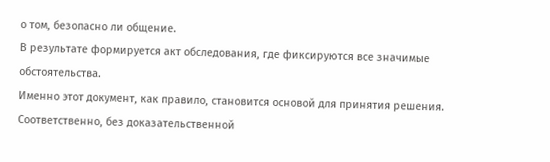о том, безопасно ли общение.
В результате формируется акт обследования, где фиксируются все значимые обстоятельства.
Именно этот документ, как правило, становится основой для принятия решения. Соответственно, без доказательственной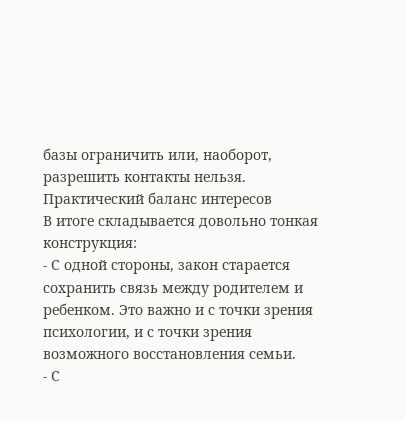базы ограничить или, наоборот, разрешить контакты нельзя.
Практический баланс интересов
В итоге складывается довольно тонкая конструкция:
- С одной стороны, закон старается сохранить связь между родителем и ребенком. Это важно и с точки зрения психологии, и с точки зрения возможного восстановления семьи.
- С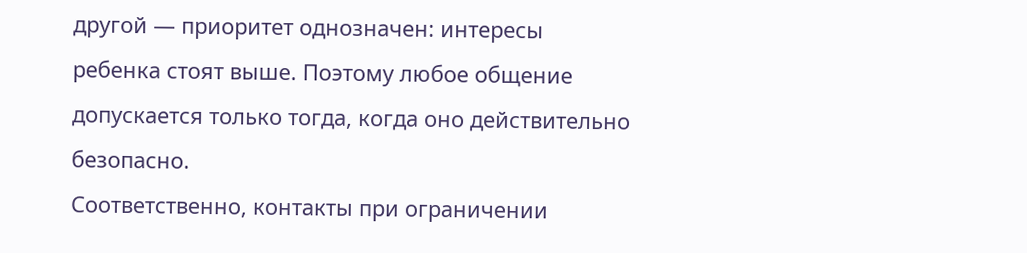другой — приоритет однозначен: интересы ребенка стоят выше. Поэтому любое общение допускается только тогда, когда оно действительно безопасно.
Соответственно, контакты при ограничении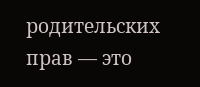родительских прав — это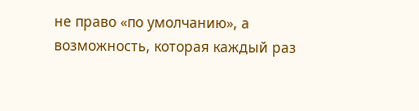не право «по умолчанию», а возможность, которая каждый раз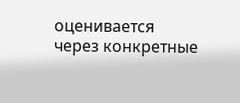оценивается через конкретные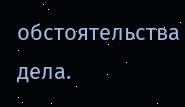обстоятельства дела.